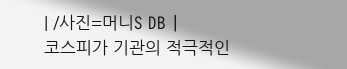| /사진=머니S DB |
코스피가 기관의 적극적인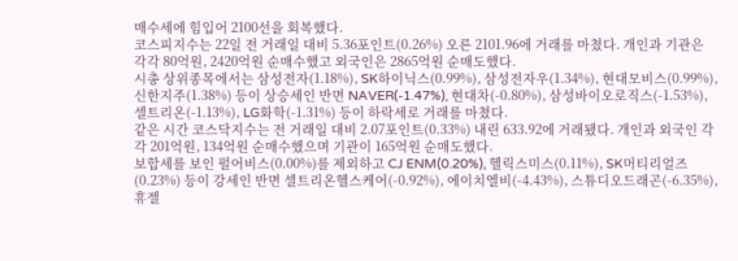매수세에 힘입어 2100선을 회복했다.
코스피지수는 22일 전 거래일 대비 5.36포인트(0.26%) 오른 2101.96에 거래를 마쳤다. 개인과 기관은 각각 80억원, 2420억원 순매수했고 외국인은 2865억원 순매도했다.
시총 상위종목에서는 삼성전자(1.18%), SK하이닉스(0.99%), 삼성전자우(1.34%), 현대모비스(0.99%), 신한지주(1.38%) 등이 상승세인 반면 NAVER(-1.47%), 현대차(-0.80%), 삼성바이오로직스(-1.53%), 셀트리온(-1.13%), LG화학(-1.31%) 등이 하락세로 거래를 마쳤다.
같은 시간 코스닥지수는 전 거래일 대비 2.07포인트(0.33%) 내린 633.92에 거래됐다. 개인과 외국인 각각 201억원, 134억원 순매수했으며 기관이 165억원 순매도했다.
보합세를 보인 펄어비스(0.00%)를 제외하고 CJ ENM(0.20%), 헬릭스미스(0.11%), SK머티리얼즈(0.23%) 등이 강세인 반면 셀트리온헬스케어(-0.92%), 에이치엘비(-4.43%), 스튜디오드래곤(-6.35%), 휴젤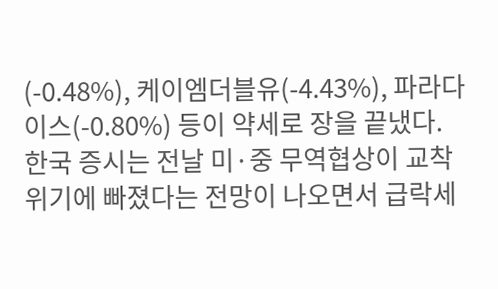(-0.48%), 케이엠더블유(-4.43%), 파라다이스(-0.80%) 등이 약세로 장을 끝냈다.
한국 증시는 전날 미·중 무역협상이 교착 위기에 빠졌다는 전망이 나오면서 급락세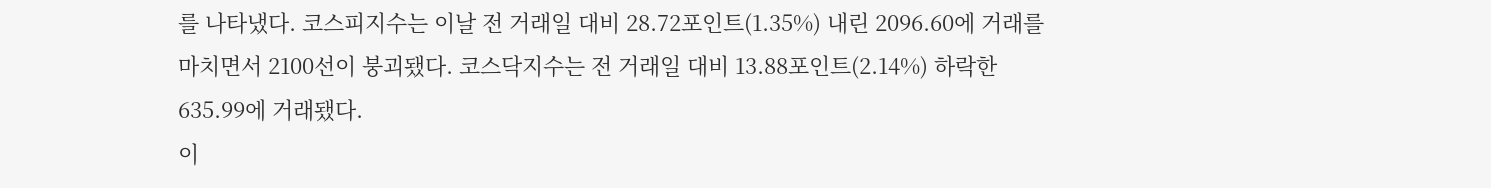를 나타냈다. 코스피지수는 이날 전 거래일 대비 28.72포인트(1.35%) 내린 2096.60에 거래를 마치면서 2100선이 붕괴됐다. 코스닥지수는 전 거래일 대비 13.88포인트(2.14%) 하락한 635.99에 거래됐다.
이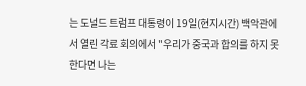는 도널드 트럼프 대통령이 19일(현지시간) 백악관에서 열린 각료 회의에서 "우리가 중국과 합의를 하지 못한다면 나는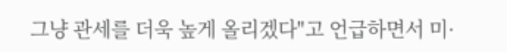그냥 관세를 더욱 높게 올리겠다"고 언급하면서 미·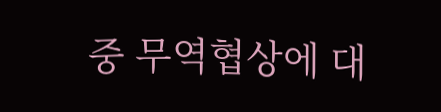중 무역협상에 대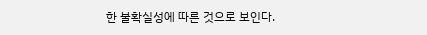한 불확실성에 따른 것으로 보인다.